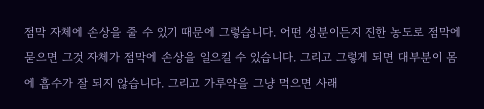점막 자체에 손상을 줄 수 있기 때문에 그렇습니다. 어떤 성분이든지 진한 농도로 점막에 묻으면 그것 자체가 점막에 손상을 일으킬 수 있습니다. 그리고 그렇게 되면 대부분이 몸에 흡수가 잘 되지 않습니다. 그리고 가루약을 그냥 먹으면 사래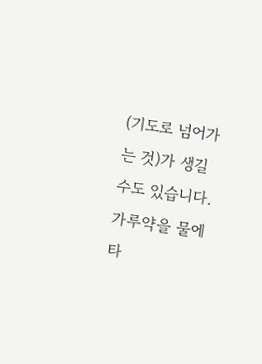(기도로 넘어가는 것)가 생길 수도 있습니다.
가루약을 물에 타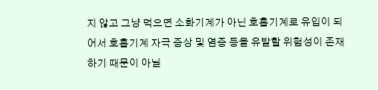지 않고 그냥 먹으면 소화기계가 아닌 호흡기계로 유입이 되어서 호흡기계 자극 증상 및 염증 등을 유발할 위험성이 존재하기 때문이 아닐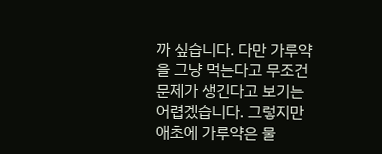까 싶습니다. 다만 가루약을 그냥 먹는다고 무조건 문제가 생긴다고 보기는 어렵겠습니다. 그렇지만 애초에 가루약은 물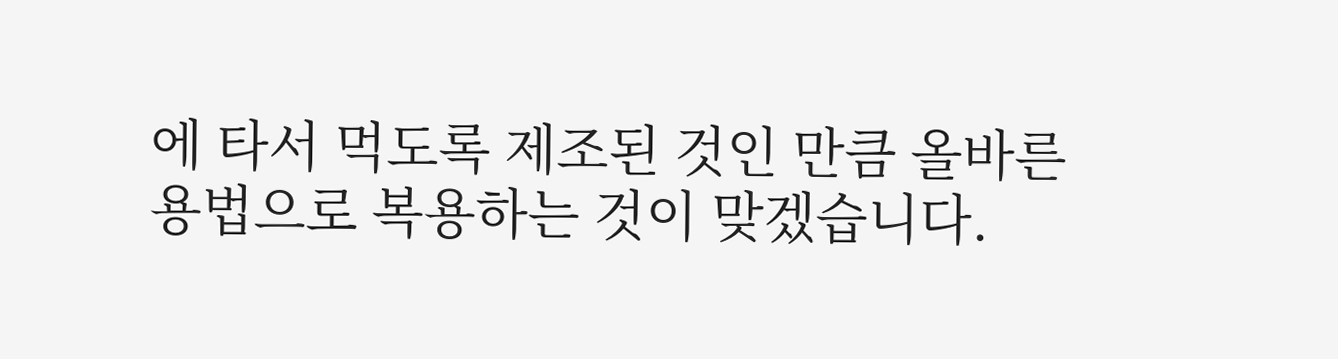에 타서 먹도록 제조된 것인 만큼 올바른 용법으로 복용하는 것이 맞겠습니다.